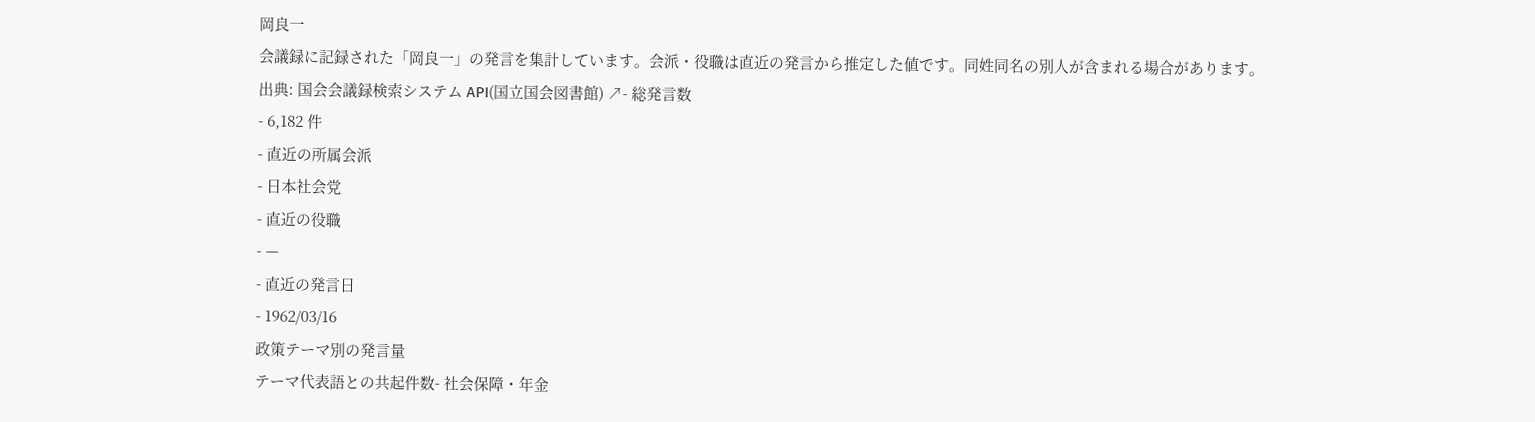岡良一
会議録に記録された「岡良一」の発言を集計しています。会派・役職は直近の発言から推定した値です。同姓同名の別人が含まれる場合があります。
出典: 国会会議録検索システム API(国立国会図書館) ↗- 総発言数
- 6,182 件
- 直近の所属会派
- 日本社会党
- 直近の役職
- —
- 直近の発言日
- 1962/03/16
政策テーマ別の発言量
テーマ代表語との共起件数- 社会保障・年金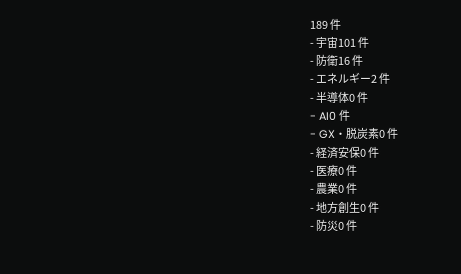189 件
- 宇宙101 件
- 防衛16 件
- エネルギー2 件
- 半導体0 件
- AI0 件
- GX・脱炭素0 件
- 経済安保0 件
- 医療0 件
- 農業0 件
- 地方創生0 件
- 防災0 件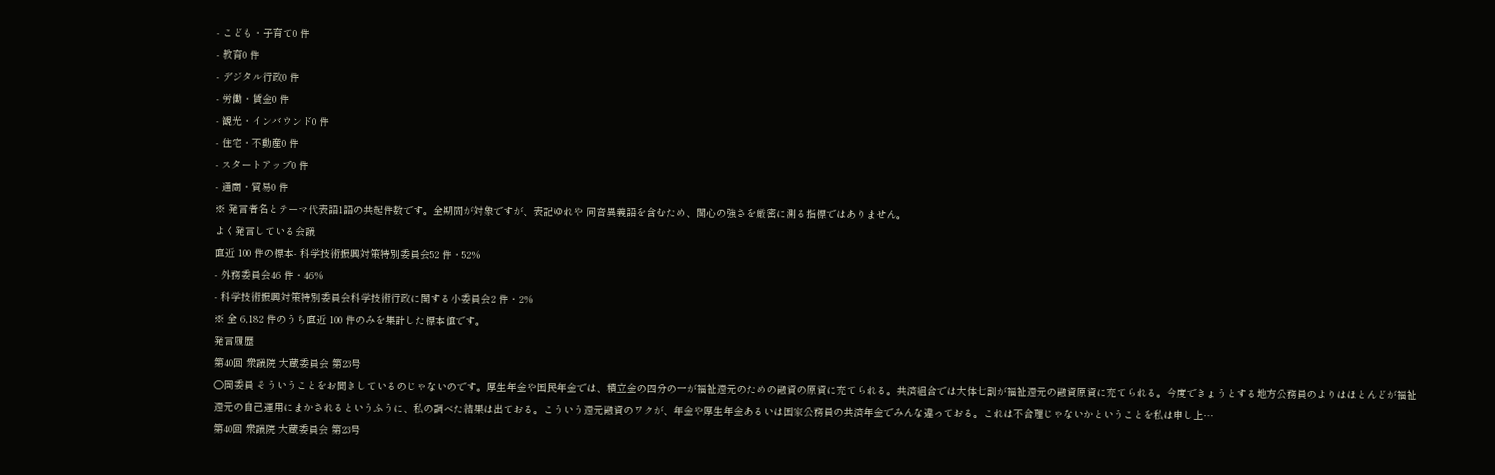- こども・子育て0 件
- 教育0 件
- デジタル行政0 件
- 労働・賃金0 件
- 観光・インバウンド0 件
- 住宅・不動産0 件
- スタートアップ0 件
- 通商・貿易0 件
※ 発言者名とテーマ代表語1語の共起件数です。全期間が対象ですが、表記ゆれや 同音異義語を含むため、関心の強さを厳密に測る指標ではありません。
よく発言している会議
直近 100 件の標本- 科学技術振興対策特別委員会52 件・52%
- 外務委員会46 件・46%
- 科学技術振興対策特別委員会科学技術行政に関する小委員会2 件・2%
※ 全 6,182 件のうち直近 100 件のみを集計した標本値です。
発言履歴
第40回 衆議院 大蔵委員会 第23号
○岡委員 そういうことをお聞きしているのじゃないのです。厚生年金や国民年金では、積立金の四分の一が福祉還元のための融資の原資に充てられる。共済組合では大体七割が福祉還元の融資原資に充てられる。今度できょうとする地方公務員のよりはほとんどが福祉還元の自己運用にまかされるというふうに、私の調べた結果は出ておる。こういう還元融資のワクが、年金や厚生年金あるいは国家公務員の共済年金でみんな違っておる。これは不合理じゃないかということを私は申し上…
第40回 衆議院 大蔵委員会 第23号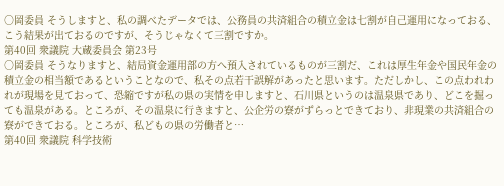○岡委員 そうしますと、私の調べたデータでは、公務員の共済組合の積立金は七割が自己運用になっておる、こう結果が出ておるのですが、そうじゃなくて三割ですか。
第40回 衆議院 大蔵委員会 第23号
○岡委員 そうなりますと、結局資金運用部の方へ預入されているものが三割だ、これは厚生年金や国民年金の積立金の相当額であるということなので、私その点若干誤解があったと思います。ただしかし、この点われわれが現場を見ておって、恐縮ですが私の県の実情を申しますと、石川県というのは温泉県であり、どこを掘っても温泉がある。ところが、その温泉に行きますと、公企労の寮がずらっとできており、非現業の共済組合の寮ができておる。ところが、私どもの県の労働者と…
第40回 衆議院 科学技術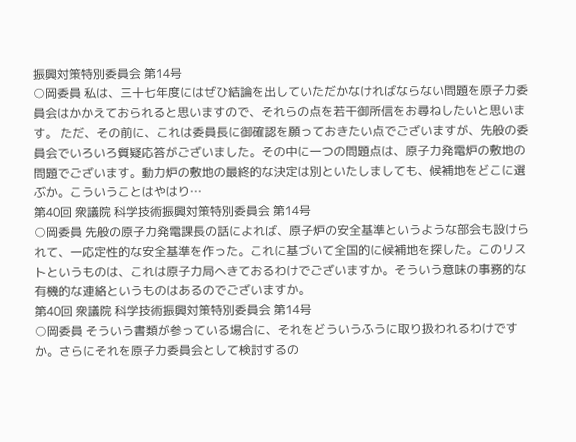振興対策特別委員会 第14号
○岡委員 私は、三十七年度にはぜひ結論を出していただかなければならない問題を原子力委員会はかかえておられると思いますので、それらの点を若干御所信をお尋ねしたいと思います。 ただ、その前に、これは委員長に御確認を願っておきたい点でございますが、先般の委員会でいろいろ質疑応答がございました。その中に一つの問題点は、原子力発電炉の敷地の問題でございます。動力炉の敷地の最終的な決定は別といたしましても、候補地をどこに選ぶか。こういうことはやはり…
第40回 衆議院 科学技術振興対策特別委員会 第14号
○岡委員 先般の原子力発電課長の話によれば、原子炉の安全基準というような部会も設けられて、一応定性的な安全基準を作った。これに基づいて全国的に候補地を探した。このリストというものは、これは原子力局へきておるわけでございますか。そういう意味の事務的な有機的な連絡というものはあるのでございますか。
第40回 衆議院 科学技術振興対策特別委員会 第14号
○岡委員 そういう書類が参っている場合に、それをどういうふうに取り扱われるわけですか。さらにそれを原子力委員会として検討するの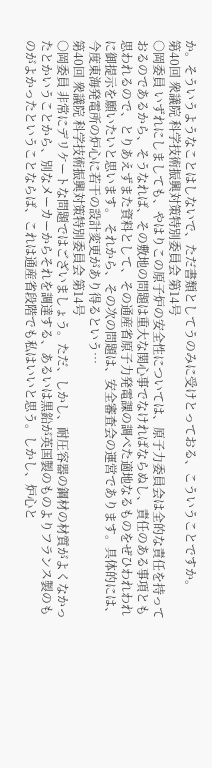か。そういうようなことはしないで、ただ書類としてうのみに受けとっておる、こういうことですか。
第40回 衆議院 科学技術振興対策特別委員会 第14号
○岡委員 いずれにしましても、やはりこの原子炉の安全性については、原子力委員会は全的な責任を持っておるのであるから、そうなれば、その敷地の問題は重大な関心事でなければならぬし、責任のある事項とも思われるので、とりあえずまた資料として、その通産省原子力発電課の調べた適地なるものをぜひわれわれに御提示を願いたいと思います。 それから、その次の問題は、安全審査会の運営であります。具体的には、今度東海発電所の炉心に若干の設計変更があり得るという…
第40回 衆議院 科学技術振興対策特別委員会 第14号
○岡委員 非常にデリケートな問題ではございましょう。ただ、しかし、耐圧容器の鋼材の材質がよくなかったとかいうことから、別なメーカーからそれを調達する、あるいは黒鉛が英国製のものよりフランス製のものがよかったということならば、これは通産省段階でも私はいいと思う。しかし、炉心と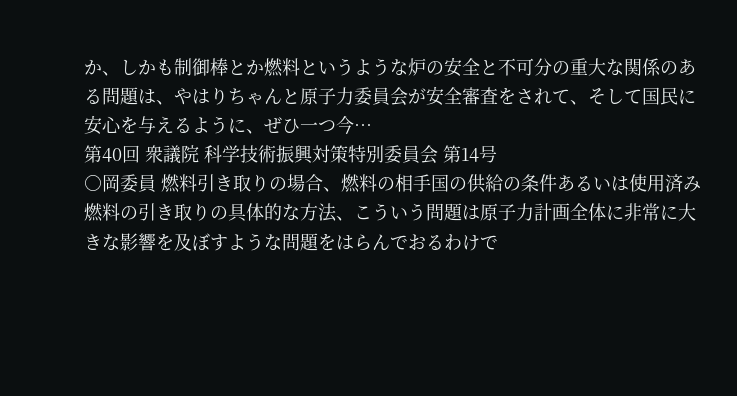か、しかも制御棒とか燃料というような炉の安全と不可分の重大な関係のある問題は、やはりちゃんと原子力委員会が安全審査をされて、そして国民に安心を与えるように、ぜひ一つ今…
第40回 衆議院 科学技術振興対策特別委員会 第14号
○岡委員 燃料引き取りの場合、燃料の相手国の供給の条件あるいは使用済み燃料の引き取りの具体的な方法、こういう問題は原子力計画全体に非常に大きな影響を及ぼすような問題をはらんでおるわけで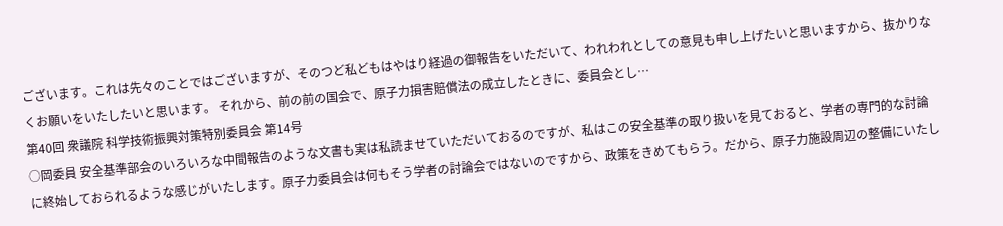ございます。これは先々のことではございますが、そのつど私どもはやはり経過の御報告をいただいて、われわれとしての意見も申し上げたいと思いますから、抜かりなくお願いをいたしたいと思います。 それから、前の前の国会で、原子力損害賠償法の成立したときに、委員会とし…
第40回 衆議院 科学技術振興対策特別委員会 第14号
○岡委員 安全基準部会のいろいろな中間報告のような文書も実は私読ませていただいておるのですが、私はこの安全基準の取り扱いを見ておると、学者の専門的な討論に終始しておられるような感じがいたします。原子力委員会は何もそう学者の討論会ではないのですから、政策をきめてもらう。だから、原子力施設周辺の整備にいたし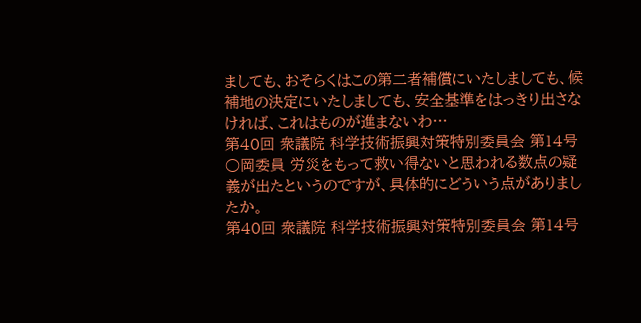ましても、おそらくはこの第二者補償にいたしましても、候補地の決定にいたしましても、安全基準をはっきり出さなければ、これはものが進まないわ…
第40回 衆議院 科学技術振興対策特別委員会 第14号
○岡委員 労災をもって救い得ないと思われる数点の疑義が出たというのですが、具体的にどういう点がありましたか。
第40回 衆議院 科学技術振興対策特別委員会 第14号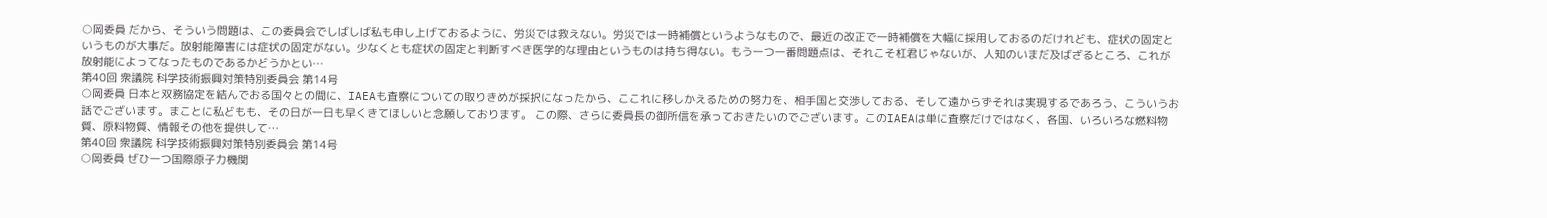○岡委員 だから、そういう問題は、この委員会でしばしば私も申し上げておるように、労災では救えない。労災では一時補償というようなもので、最近の改正で一時補償を大幅に採用しておるのだけれども、症状の固定というものが大事だ。放射能障害には症状の固定がない。少なくとも症状の固定と判断すべき医学的な理由というものは持ち得ない。もう一つ一番問題点は、それこそ杠君じゃないが、人知のいまだ及ばざるところ、これが放射能によってなったものであるかどうかとい…
第40回 衆議院 科学技術振興対策特別委員会 第14号
○岡委員 日本と双務協定を結んでおる国々との間に、IAEAも査察についての取りきめが採択になったから、ここれに移しかえるための努力を、相手国と交渉しておる、そして遠からずそれは実現するであろう、こういうお話でございます。まことに私どもも、その日が一日も早くきてほしいと念願しております。 この際、さらに委員長の御所信を承っておきたいのでございます。このIAEAは単に査察だけではなく、各国、いろいろな燃料物質、原料物質、情報その他を提供して…
第40回 衆議院 科学技術振興対策特別委員会 第14号
○岡委員 ぜひ一つ国際原子力機関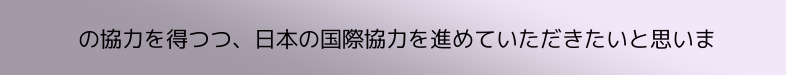の協力を得つつ、日本の国際協力を進めていただきたいと思いま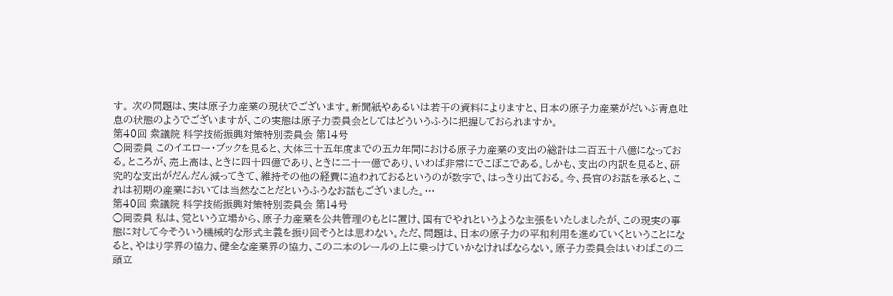す。 次の問題は、実は原子力産業の現状でございます。新聞紙やあるいは若干の資料によりますと、日本の原子力産業がだいぶ青息吐息の状態のようでございますが、この実態は原子力委員会としてはどういうふうに把握しておられますか。
第40回 衆議院 科学技術振興対策特別委員会 第14号
○岡委員 このイエロー・ブックを見ると、大体三十五年度までの五カ年間における原子力産業の支出の総計は二百五十八億になっておる。ところが、売上高は、ときに四十四億であり、ときに二十一億であり、いわば非常にでこぼこである。しかも、支出の内訳を見ると、研究的な支出がだんだん減ってきて、維持その他の経費に追われておるというのが数字で、はっきり出ておる。今、長官のお話を承ると、これは初期の産業においては当然なことだというふうなお話もございました。…
第40回 衆議院 科学技術振興対策特別委員会 第14号
○岡委員 私は、党という立場から、原子力産業を公共管理のもとに置け、国有でやれというような主張をいたしましたが、この現実の事態に対して今そういう機械的な形式主義を振り回そうとは思わない。ただ、問題は、日本の原子力の平和利用を進めていくということになると、やはり学界の協力、健全な産業界の協力、この二本のレールの上に乗っけていかなければならない。原子力委員会はいわばこの二頭立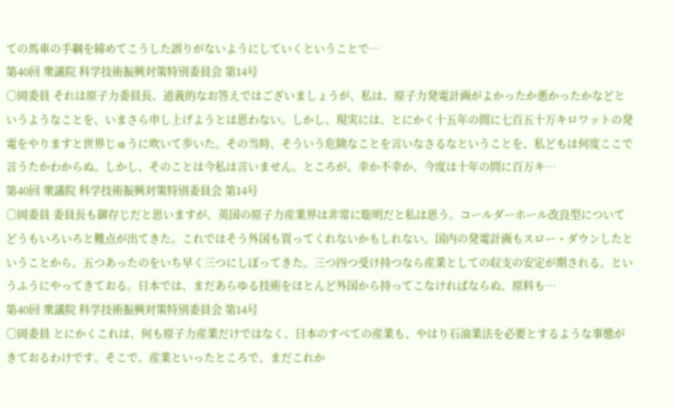ての馬車の手綱を締めてこうした誤りがないようにしていくということで…
第40回 衆議院 科学技術振興対策特別委員会 第14号
○岡委員 それは原子力委員長、道義的なお答えではございましょうが、私は、原子力発電計画がよかったか悪かったかなどというようなことを、いまさら申し上げようとは思わない。しかし、現実には、とにかく十五年の間に七百五十万キロワットの発電をやりますと世界じゅうに吹いて歩いた。その当時、そういう危険なことを言いなさるなということを、私どもは何度ここで言うたかわからぬ。しかし、そのことは今私は言いません。ところが、幸か不幸か、今度は十年の問に百万キ…
第40回 衆議院 科学技術振興対策特別委員会 第14号
○岡委員 委員長も御存じだと思いますが、英国の原子力産業界は非常に聡明だと私は思う。コールダーホール改良型についてどうもいろいろと難点が出てきた。これではそう外国も買ってくれないかもしれない。国内の発電計画もスロー・ダウンしたということから、五つあったのをいち早く三つにしぼってきた。三つ四つ受け持つなら産業としての収支の安定が期される、というふうにやってきておる。日本では、まだあらゆる技術をほとんど外国から持ってこなければならぬ、原料も…
第40回 衆議院 科学技術振興対策特別委員会 第14号
○岡委員 とにかくこれは、何も原子力産業だけではなく、日本のすべての産業も、やはり石油業法を必要とするような事態がきておるわけです。そこで、産業といったところで、まだこれか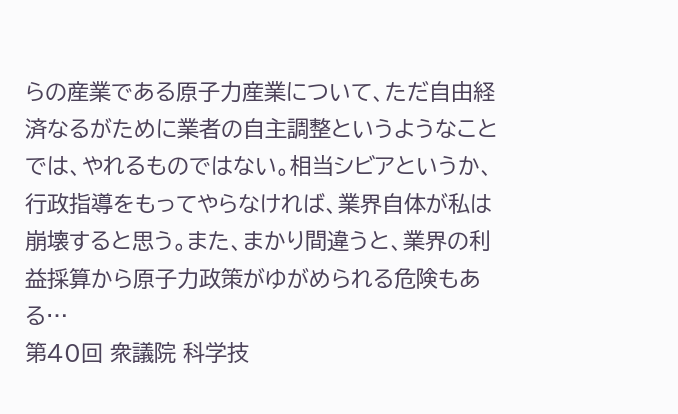らの産業である原子力産業について、ただ自由経済なるがために業者の自主調整というようなことでは、やれるものではない。相当シビアというか、行政指導をもってやらなければ、業界自体が私は崩壊すると思う。また、まかり間違うと、業界の利益採算から原子力政策がゆがめられる危険もある…
第40回 衆議院 科学技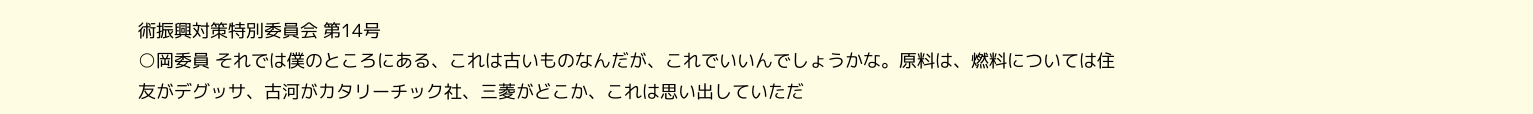術振興対策特別委員会 第14号
○岡委員 それでは僕のところにある、これは古いものなんだが、これでいいんでしょうかな。原料は、燃料については住友がデグッサ、古河がカタリーチック社、三菱がどこか、これは思い出していただ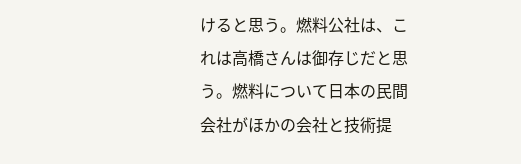けると思う。燃料公社は、これは高橋さんは御存じだと思う。燃料について日本の民間会社がほかの会社と技術提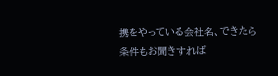携をやっている会社名、できたら条件もお聞きすれば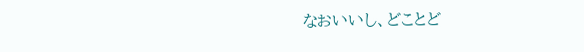なおいいし、どことど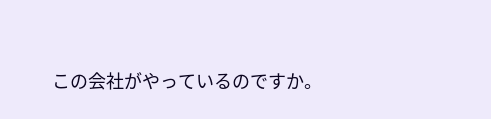この会社がやっているのですか。